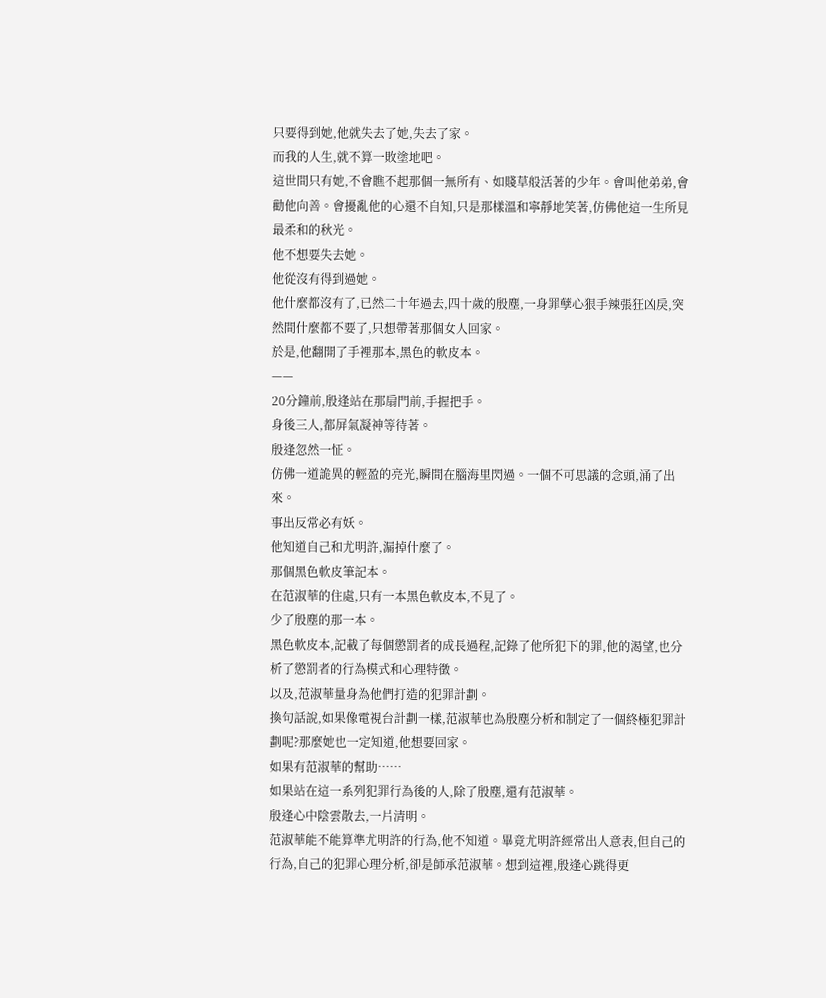只要得到她,他就失去了她,失去了家。
而我的人生,就不算一敗塗地吧。
這世間只有她,不會瞧不起那個一無所有、如賤草般活著的少年。會叫他弟弟,會勸他向善。會擾亂他的心還不自知,只是那樣溫和寧靜地笑著,仿佛他這一生所見最柔和的秋光。
他不想要失去她。
他從沒有得到過她。
他什麼都沒有了,已然二十年過去,四十歲的殷塵,一身罪孽心狠手辣張狂凶戾,突然間什麼都不要了,只想帶著那個女人回家。
於是,他翻開了手裡那本,黑色的軟皮本。
——
20分鐘前,殷逢站在那扇門前,手握把手。
身後三人,都屏氣凝神等待著。
殷逢忽然一怔。
仿佛一道詭異的輕盈的亮光,瞬間在腦海里閃過。一個不可思議的念頭,涌了出來。
事出反常必有妖。
他知道自己和尤明許,漏掉什麼了。
那個黑色軟皮筆記本。
在范淑華的住處,只有一本黑色軟皮本,不見了。
少了殷塵的那一本。
黑色軟皮本,記載了每個懲罰者的成長過程,記錄了他所犯下的罪,他的渴望,也分析了懲罰者的行為模式和心理特徵。
以及,范淑華量身為他們打造的犯罪計劃。
換句話說,如果像電視台計劃一樣,范淑華也為殷塵分析和制定了一個終極犯罪計劃呢?那麼她也一定知道,他想要回家。
如果有范淑華的幫助……
如果站在這一系列犯罪行為後的人,除了殷塵,還有范淑華。
殷逢心中陰雲散去,一片清明。
范淑華能不能算準尤明許的行為,他不知道。畢竟尤明許經常出人意表,但自己的行為,自己的犯罪心理分析,卻是師承范淑華。想到這裡,殷逢心跳得更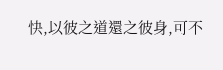快,以彼之道還之彼身,可不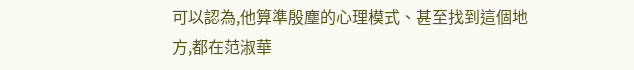可以認為,他算準殷塵的心理模式、甚至找到這個地方,都在范淑華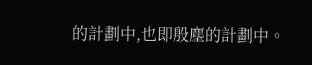的計劃中,也即殷塵的計劃中。